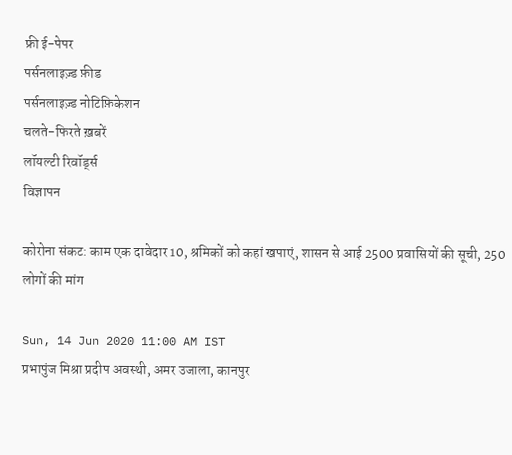फ्री ई-पेपर
पर्सनलाइज़्ड फ़ीड
पर्सनलाइज़्ड नोटिफ़िकेशन
चलते-फिरते ख़बरें
लॉयल्टी रिवॉर्ड्स
विज्ञापन

कोरोना संकट: काम एक दावेदार 10, श्रमिकों को कहां खपाएं, शासन से आई 2500 प्रवासियों की सूची, 250 लोगों की मांग

Sun, 14 Jun 2020 11:00 AM IST
प्रभापुंज मिश्रा प्रदीप अवस्थी, अमर उजाला, कानपुर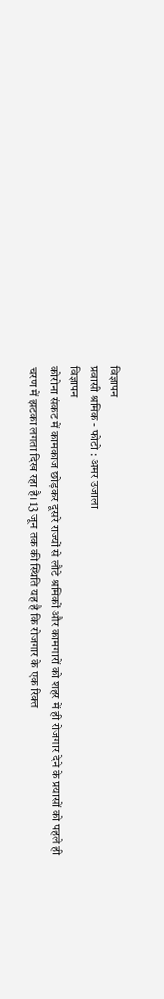विज्ञापन
प्रवासी श्रमिक - फोटो : अमर उजाला
विज्ञापन
कोरोना संकट में कामकाज छोड़कर दूसरे राज्यों से लौटे श्रमिकों और कामगारों को शहर में ही रोजगार देने के प्रयासों को पहले ही चरण में झटका लगता दिख रहा है। 13 जून तक की स्थिति यह है कि रोजगार के एक रिक्त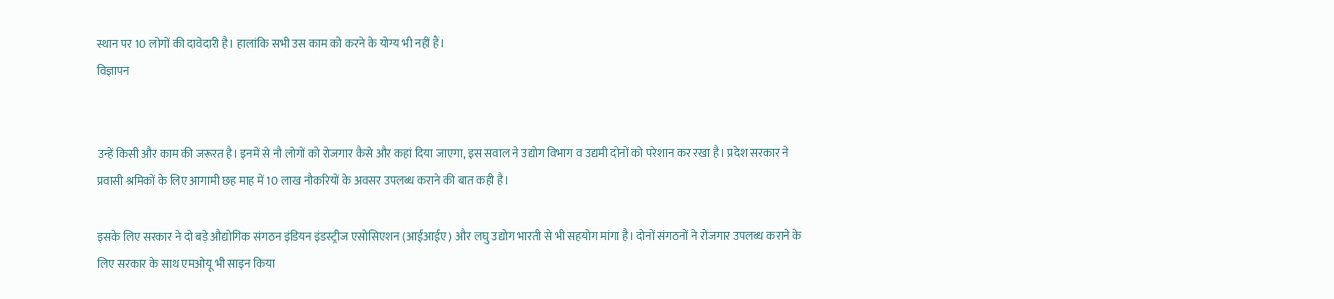स्थान पर 10 लोगों की दावेदारी है। हालांकि सभी उस काम को करने के योग्य भी नहीं हैं।
विज्ञापन


उन्हें किसी और काम की जरूरत है। इनमें से नौ लोगों को रोजगार कैसे और कहां दिया जाएगा, इस सवाल ने उद्योग विभाग व उद्यमी दोनों को परेशान कर रखा है। प्रदेश सरकार ने प्रवासी श्रमिकों के लिए आगामी छह माह में 10 लाख नौकरियों के अवसर उपलब्ध कराने की बात कही है।

इसके लिए सरकार ने दो बड़े औद्योगिक संगठन इंडियन इंडस्ट्रीज एसोसिएशन (आईआईए) और लघु उद्योग भारती से भी सहयोग मांगा है। दोनों संगठनों ने रोजगार उपलब्ध कराने के लिए सरकार के साथ एमओयू भी साइन किया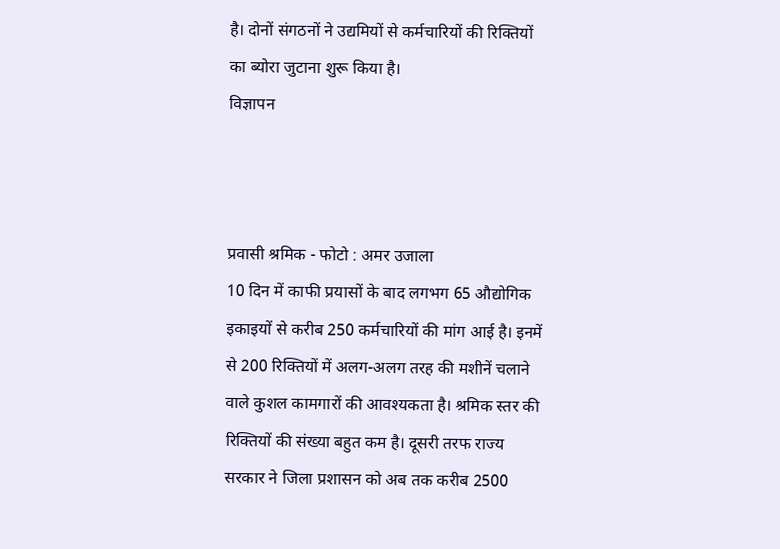है। दोनों संगठनों ने उद्यमियों से कर्मचारियों की रिक्तियों का ब्योरा जुटाना शुरू किया है।
विज्ञापन



प्रवासी श्रमिक - फोटो : अमर उजाला
10 दिन में काफी प्रयासों के बाद लगभग 65 औद्योगिक इकाइयों से करीब 250 कर्मचारियों की मांग आई है। इनमें से 200 रिक्तियों में अलग-अलग तरह की मशीनें चलाने वाले कुशल कामगारों की आवश्यकता है। श्रमिक स्तर की रिक्तियों की संख्या बहुत कम है। दूसरी तरफ राज्य सरकार ने जिला प्रशासन को अब तक करीब 2500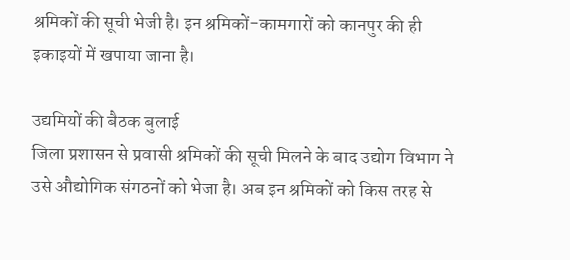श्रमिकों की सूची भेजी है। इन श्रमिकों-कामगारों को कानपुर की ही इकाइयों में खपाया जाना है।

उद्यमियों की बैठक बुलाई
जिला प्रशासन से प्रवासी श्रमिकों की सूची मिलने के बाद उद्योग विभाग ने उसे औद्योगिक संगठनों को भेजा है। अब इन श्रमिकों को किस तरह से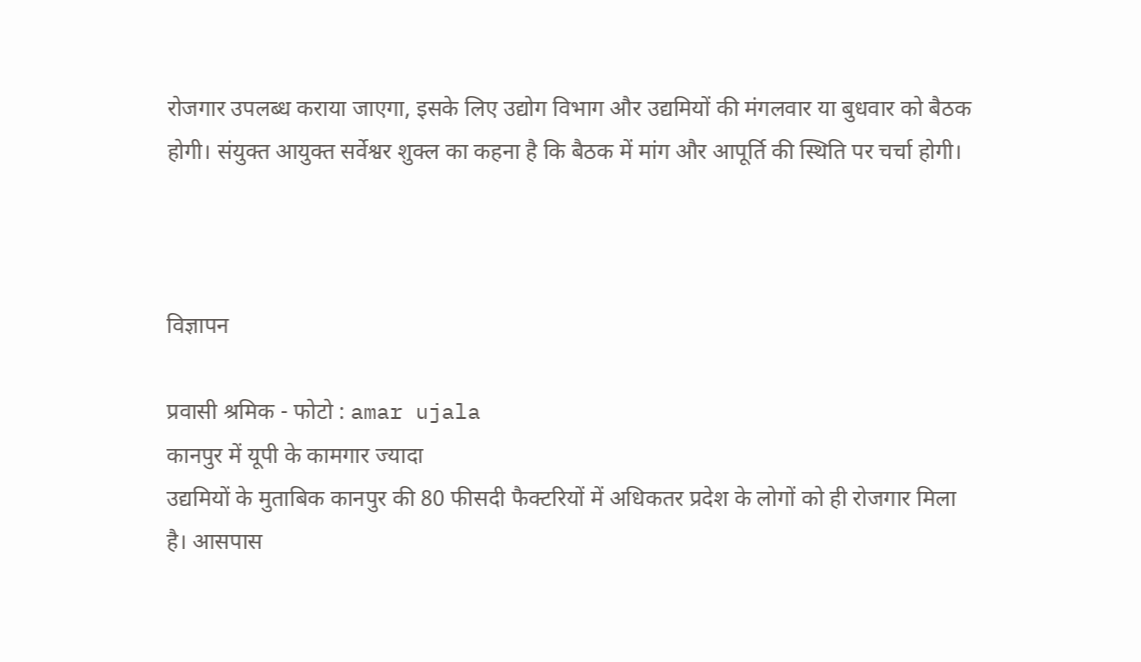रोजगार उपलब्ध कराया जाएगा, इसके लिए उद्योग विभाग और उद्यमियों की मंगलवार या बुधवार को बैठक होगी। संयुक्त आयुक्त सर्वेश्वर शुक्ल का कहना है कि बैठक में मांग और आपूर्ति की स्थिति पर चर्चा होगी।



विज्ञापन

प्रवासी श्रमिक - फोटो : amar ujala
कानपुर में यूपी के कामगार ज्यादा
उद्यमियों के मुताबिक कानपुर की 80 फीसदी फैक्टरियों में अधिकतर प्रदेश के लोगों को ही रोजगार मिला है। आसपास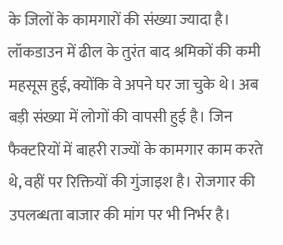के जिलों के कामगारों की संख्या ज्यादा है। लॉकडाउन में ढील के तुरंत बाद श्रमिकों की कमी महसूस हुई, क्योंकि वे अपने घर जा चुके थे। अब बड़ी संख्या में लोगों की वापसी हुई है। जिन फैक्टरियों में बाहरी राज्यों के कामगार काम करते थे, वहीं पर रिक्तियों की गुंजाइश है। रोजगार की उपलब्धता बाजार की मांग पर भी निर्भर है।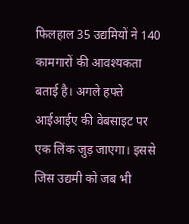फिलहाल 35 उद्यमियों ने 140 कामगारों की आवश्यकता बताई है। अगले हफ्ते आईआईए की वेबसाइट पर एक लिंक जुड़ जाएगा। इससे जिस उद्यमी को जब भी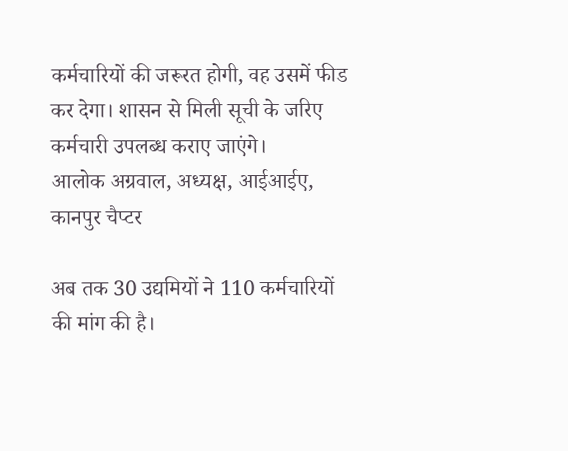कर्मचारियों की जरूरत होगी, वह उसमें फीड कर देगा। शासन से मिली सूची के जरिए कर्मचारी उपलब्ध कराए जाएंगे।
आलोक अग्रवाल, अध्यक्ष, आईआईए, कानपुर चैप्टर

अब तक 30 उद्यमियों ने 110 कर्मचारियों की मांग की है।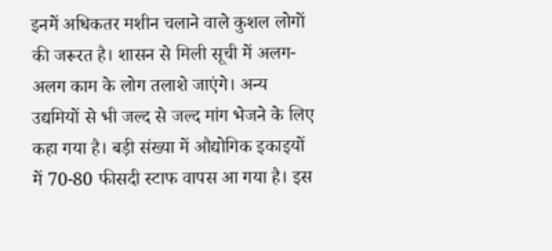इनमें अधिकतर मशीन चलाने वाले कुशल लोगों की जरूरत है। शासन से मिली सूची में अलग-अलग काम के लोग तलाशे जाएंगे। अन्य उद्यमियों से भी जल्द से जल्द मांग भेजने के लिए कहा गया है। बड़ी संख्या में औद्योगिक इकाइयों में 70-80 फीसदी स्टाफ वापस आ गया है। इस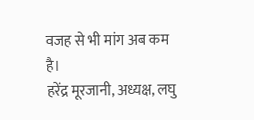वजह से भी मांग अब कम है।
हरेंद्र मूरजानी, अध्यक्ष, लघु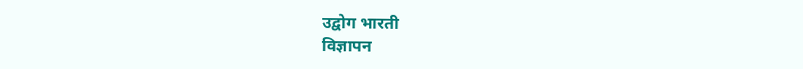उद्वोग भारती
विज्ञापन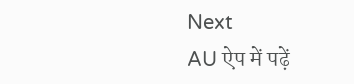Next
AU ऐप में पढ़ें